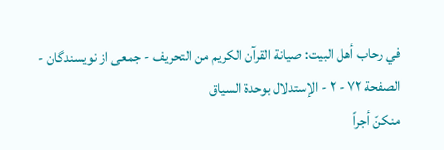في رحاب أهل البيت: صيانة القرآن الكريم من التحريف - جمعى از نويسندگان - الصفحة ٧٢ - ٢ - الإستدلال بوحدة السياق
منكنّ أجراً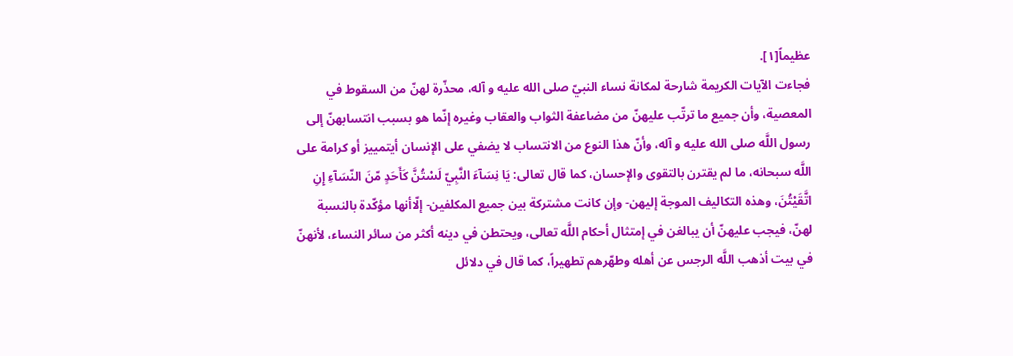عظيماً[١].
فجاءت الآيات الكريمة شارحة لمكانة نساء النبيّ صلى الله عليه و آله، محذّرة لهنّ من السقوط في المعصية، وأن جميع ما ترتّب عليهنّ من مضاعفة الثواب والعقاب وغيره إنّما هو بسبب انتسابهنّ إلى رسول اللَّه صلى الله عليه و آله، وأنّ هذا النوع من الانتساب لا يضفي على الإنسان أيتمييز أو كرامة على اللَّه سبحانه، ما لم يقترن بالتقوى والإحسان، كما قال تعالى: يَا نِسَآءَ النَّبِيّ لَسْتُنَّ كَأَحَدٍ مّنَ النّسَآءِ إِنِ اتَّقَيْتُنَ، وهذه التكاليف الموجة إليهن- وإن كانت مشتركة بين جميع المكلفين- إلّاأنها مؤكّدة بالنسبة لهنّ، فيجب عليهنّ أن يبالغن في إمتثال أحكام اللَّه تعالى، ويحتطن في دينه أكثر من سائر النساء، لأنهنّ في بيت أذهب اللَّه الرجس عن أهله وطهّرهم تطهيراً، كما قال في دلائل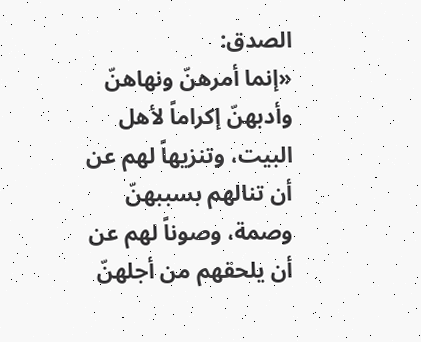الصدق:
«إنما أمرهنّ ونهاهنّ وأدبهنّ إكراماً لأهل البيت، وتنزيهاً لهم عن أن تنالهم بسببهنّ وصمة، وصوناً لهم عن أن يلحقهم من أجلهنّ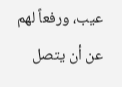عيب، ورفعاً لهم عن أن يتصل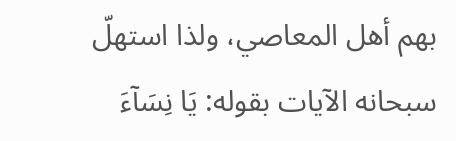بهم أهل المعاصي، ولذا استهلّ سبحانه الآيات بقوله: يَا نِسَآءَ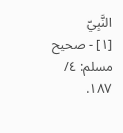النَّبِيّ
[١] - صحيح مسلم: ٤/ ١٨٧.